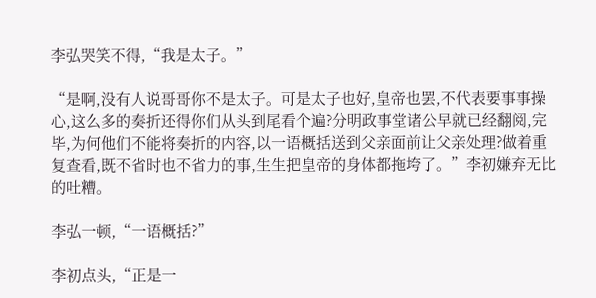李弘哭笑不得,“我是太子。”

“是啊,没有人说哥哥你不是太子。可是太子也好,皇帝也罢,不代表要事事操心,这么多的奏折还得你们从头到尾看个遍?分明政事堂诸公早就已经翻阅,完毕,为何他们不能将奏折的内容,以一语概括送到父亲面前让父亲处理?做着重复查看,既不省时也不省力的事,生生把皇帝的身体都拖垮了。”李初嫌弃无比的吐糟。

李弘一顿,“一语概括?”

李初点头,“正是一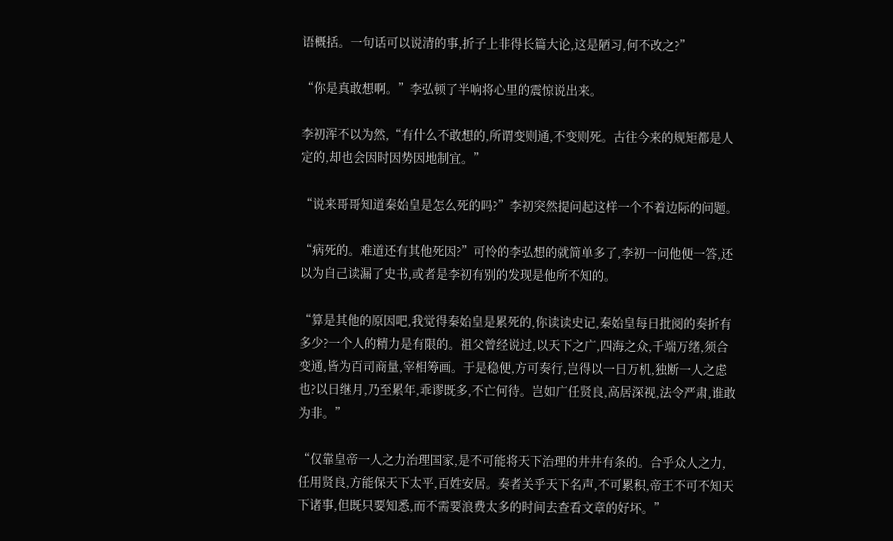语概括。一句话可以说清的事,折子上非得长篇大论,这是陋习,何不改之?”

“你是真敢想啊。”李弘顿了半响将心里的震惊说出来。

李初浑不以为然,“有什么不敢想的,所谓变则通,不变则死。古往今来的规矩都是人定的,却也会因时因势因地制宜。”

“说来哥哥知道秦始皇是怎么死的吗?”李初突然提问起这样一个不着边际的问题。

“病死的。难道还有其他死因?”可怜的李弘想的就简单多了,李初一问他便一答,还以为自己读漏了史书,或者是李初有别的发现是他所不知的。

“算是其他的原因吧,我觉得秦始皇是累死的,你读读史记,秦始皇每日批阅的奏折有多少?一个人的精力是有限的。祖父曾经说过,以天下之广,四海之众,千端万绪,须合变通,皆为百司商量,宰相筹画。于是稳便,方可奏行,岂得以一日万机,独断一人之虑也?以日继月,乃至累年,乖谬既多,不亡何待。岂如广任贤良,高居深视,法令严肃,谁敢为非。”

“仅靠皇帝一人之力治理国家,是不可能将天下治理的井井有条的。合乎众人之力,任用贤良,方能保天下太平,百姓安居。奏者关乎天下名声,不可累积,帝王不可不知天下诸事,但既只要知悉,而不需要浪费太多的时间去查看文章的好坏。”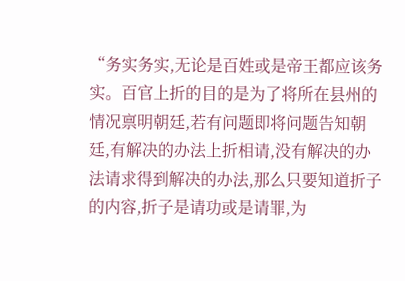“务实务实,无论是百姓或是帝王都应该务实。百官上折的目的是为了将所在县州的情况禀明朝廷,若有问题即将问题告知朝廷,有解决的办法上折相请,没有解决的办法请求得到解决的办法,那么只要知道折子的内容,折子是请功或是请罪,为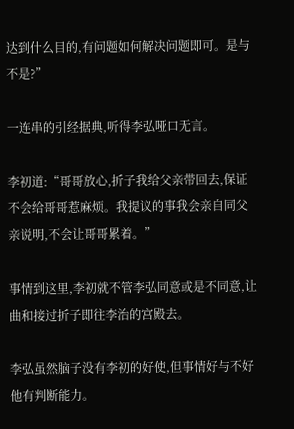达到什么目的,有问题如何解决问题即可。是与不是?”

一连串的引经据典,听得李弘哑口无言。

李初道:“哥哥放心,折子我给父亲带回去,保证不会给哥哥惹麻烦。我提议的事我会亲自同父亲说明,不会让哥哥累着。”

事情到这里,李初就不管李弘同意或是不同意,让曲和接过折子即往李治的宫殿去。

李弘虽然脑子没有李初的好使,但事情好与不好他有判断能力。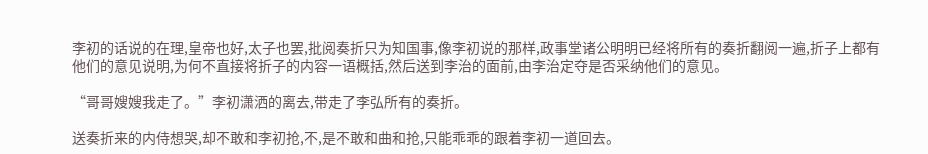李初的话说的在理,皇帝也好,太子也罢,批阅奏折只为知国事,像李初说的那样,政事堂诸公明明已经将所有的奏折翻阅一遍,折子上都有他们的意见说明,为何不直接将折子的内容一语概括,然后送到李治的面前,由李治定夺是否采纳他们的意见。

“哥哥嫂嫂我走了。”李初潇洒的离去,带走了李弘所有的奏折。

送奏折来的内侍想哭,却不敢和李初抢,不,是不敢和曲和抢,只能乖乖的跟着李初一道回去。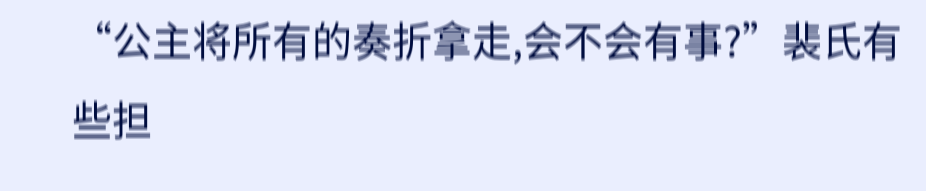“公主将所有的奏折拿走,会不会有事?”裴氏有些担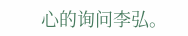心的询问李弘。